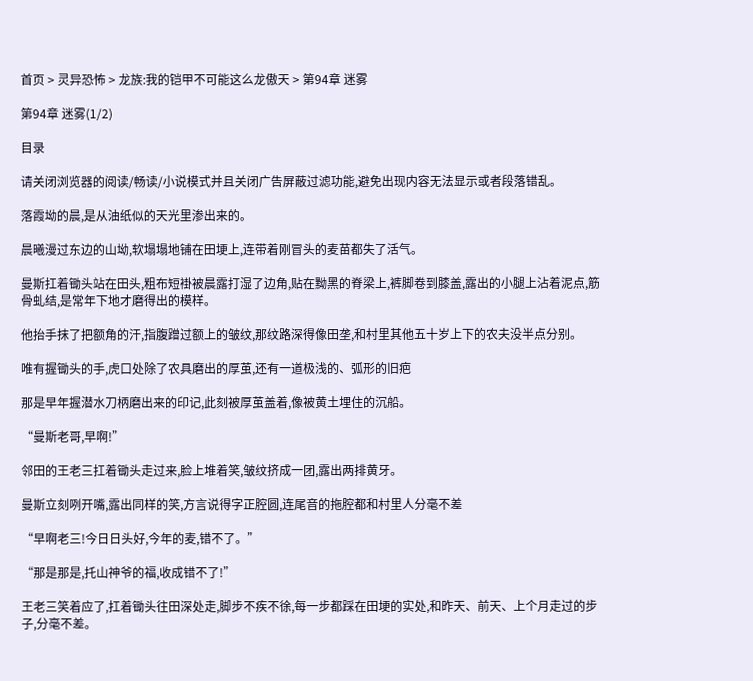首页 > 灵异恐怖 > 龙族:我的铠甲不可能这么龙傲天 > 第94章 迷雾

第94章 迷雾(1/2)

目录

请关闭浏览器的阅读/畅读/小说模式并且关闭广告屏蔽过滤功能,避免出现内容无法显示或者段落错乱。

落霞坳的晨,是从油纸似的天光里渗出来的。

晨曦漫过东边的山坳,软塌塌地铺在田埂上,连带着刚冒头的麦苗都失了活气。

曼斯扛着锄头站在田头,粗布短褂被晨露打湿了边角,贴在黝黑的脊梁上,裤脚卷到膝盖,露出的小腿上沾着泥点,筋骨虬结,是常年下地才磨得出的模样。

他抬手抹了把额角的汗,指腹蹭过额上的皱纹,那纹路深得像田垄,和村里其他五十岁上下的农夫没半点分别。

唯有握锄头的手,虎口处除了农具磨出的厚茧,还有一道极浅的、弧形的旧疤

那是早年握潜水刀柄磨出来的印记,此刻被厚茧盖着,像被黄土埋住的沉船。

“曼斯老哥,早啊!”

邻田的王老三扛着锄头走过来,脸上堆着笑,皱纹挤成一团,露出两排黄牙。

曼斯立刻咧开嘴,露出同样的笑,方言说得字正腔圆,连尾音的拖腔都和村里人分毫不差

“早啊老三!今日日头好,今年的麦,错不了。”

“那是那是,托山神爷的福,收成错不了!”

王老三笑着应了,扛着锄头往田深处走,脚步不疾不徐,每一步都踩在田埂的实处,和昨天、前天、上个月走过的步子,分毫不差。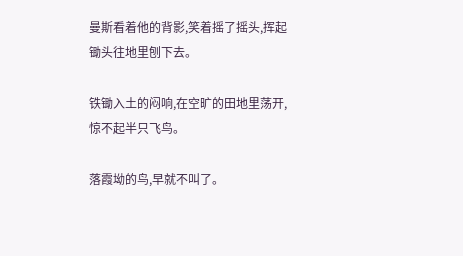曼斯看着他的背影,笑着摇了摇头,挥起锄头往地里刨下去。

铁锄入土的闷响,在空旷的田地里荡开,惊不起半只飞鸟。

落霞坳的鸟,早就不叫了。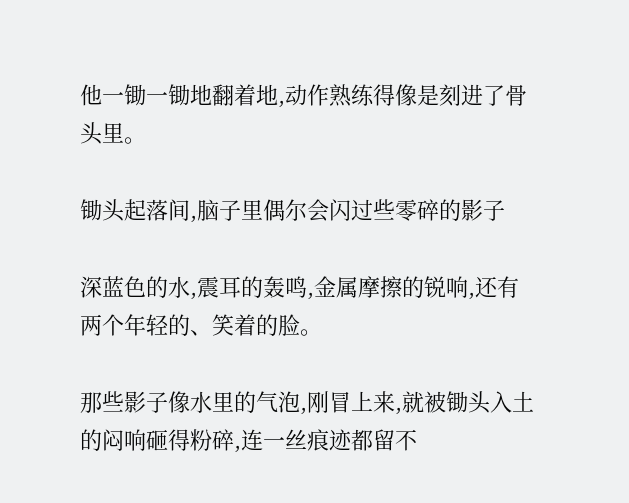他一锄一锄地翻着地,动作熟练得像是刻进了骨头里。

锄头起落间,脑子里偶尔会闪过些零碎的影子

深蓝色的水,震耳的轰鸣,金属摩擦的锐响,还有两个年轻的、笑着的脸。

那些影子像水里的气泡,刚冒上来,就被锄头入土的闷响砸得粉碎,连一丝痕迹都留不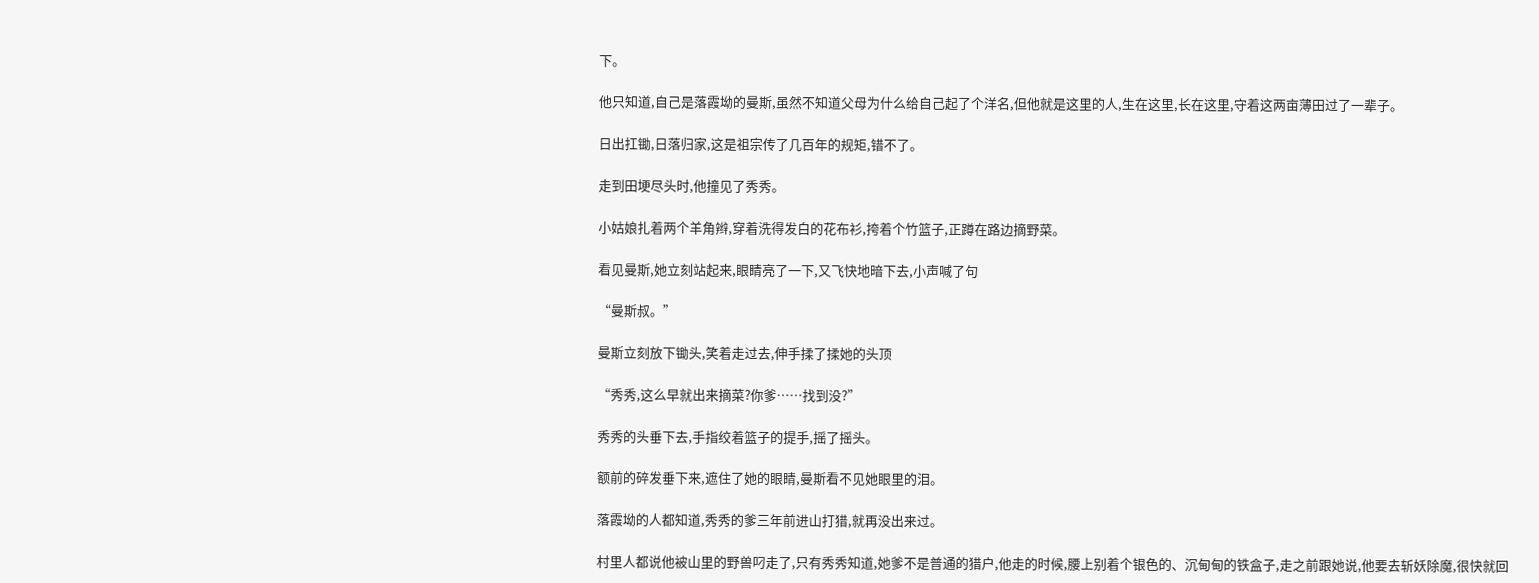下。

他只知道,自己是落霞坳的曼斯,虽然不知道父母为什么给自己起了个洋名,但他就是这里的人,生在这里,长在这里,守着这两亩薄田过了一辈子。

日出扛锄,日落归家,这是祖宗传了几百年的规矩,错不了。

走到田埂尽头时,他撞见了秀秀。

小姑娘扎着两个羊角辫,穿着洗得发白的花布衫,挎着个竹篮子,正蹲在路边摘野菜。

看见曼斯,她立刻站起来,眼睛亮了一下,又飞快地暗下去,小声喊了句

“曼斯叔。”

曼斯立刻放下锄头,笑着走过去,伸手揉了揉她的头顶

“秀秀,这么早就出来摘菜?你爹……找到没?”

秀秀的头垂下去,手指绞着篮子的提手,摇了摇头。

额前的碎发垂下来,遮住了她的眼睛,曼斯看不见她眼里的泪。

落霞坳的人都知道,秀秀的爹三年前进山打猎,就再没出来过。

村里人都说他被山里的野兽叼走了,只有秀秀知道,她爹不是普通的猎户,他走的时候,腰上别着个银色的、沉甸甸的铁盒子,走之前跟她说,他要去斩妖除魔,很快就回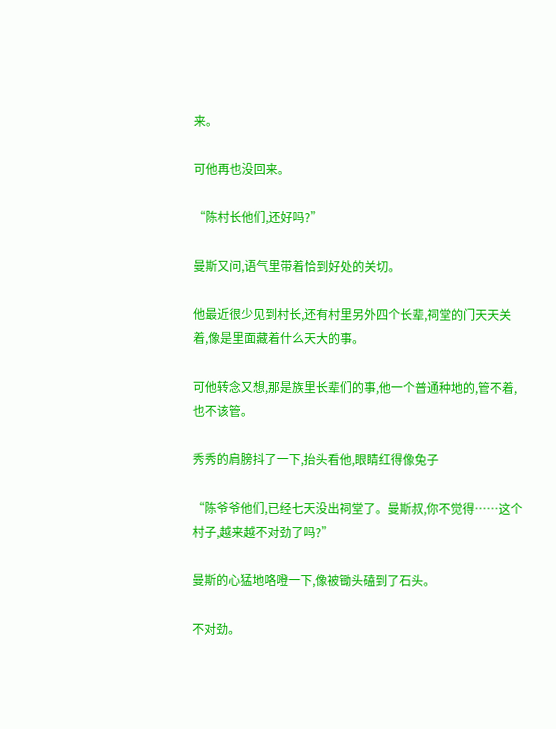来。

可他再也没回来。

“陈村长他们,还好吗?”

曼斯又问,语气里带着恰到好处的关切。

他最近很少见到村长,还有村里另外四个长辈,祠堂的门天天关着,像是里面藏着什么天大的事。

可他转念又想,那是族里长辈们的事,他一个普通种地的,管不着,也不该管。

秀秀的肩膀抖了一下,抬头看他,眼睛红得像兔子

“陈爷爷他们,已经七天没出祠堂了。曼斯叔,你不觉得……这个村子,越来越不对劲了吗?”

曼斯的心猛地咯噔一下,像被锄头磕到了石头。

不对劲。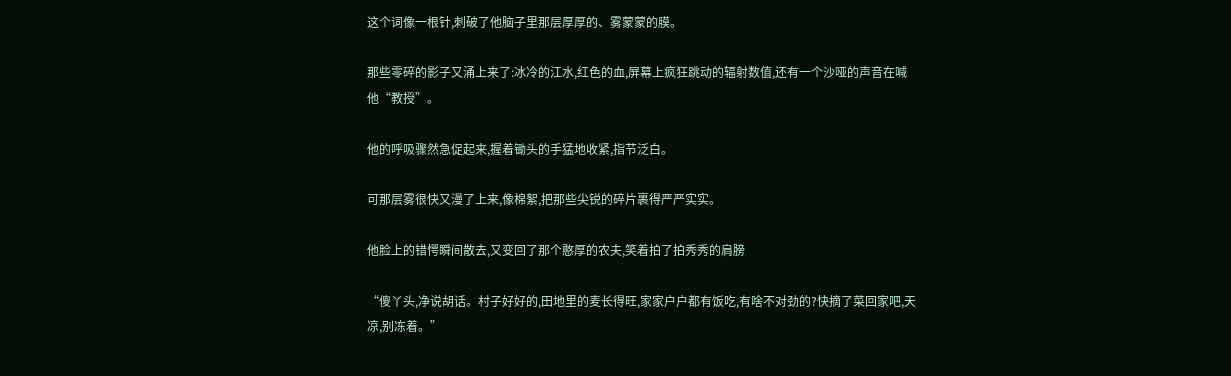这个词像一根针,刺破了他脑子里那层厚厚的、雾蒙蒙的膜。

那些零碎的影子又涌上来了:冰冷的江水,红色的血,屏幕上疯狂跳动的辐射数值,还有一个沙哑的声音在喊他“教授”。

他的呼吸骤然急促起来,握着锄头的手猛地收紧,指节泛白。

可那层雾很快又漫了上来,像棉絮,把那些尖锐的碎片裹得严严实实。

他脸上的错愕瞬间散去,又变回了那个憨厚的农夫,笑着拍了拍秀秀的肩膀

“傻丫头,净说胡话。村子好好的,田地里的麦长得旺,家家户户都有饭吃,有啥不对劲的?快摘了菜回家吧,天凉,别冻着。”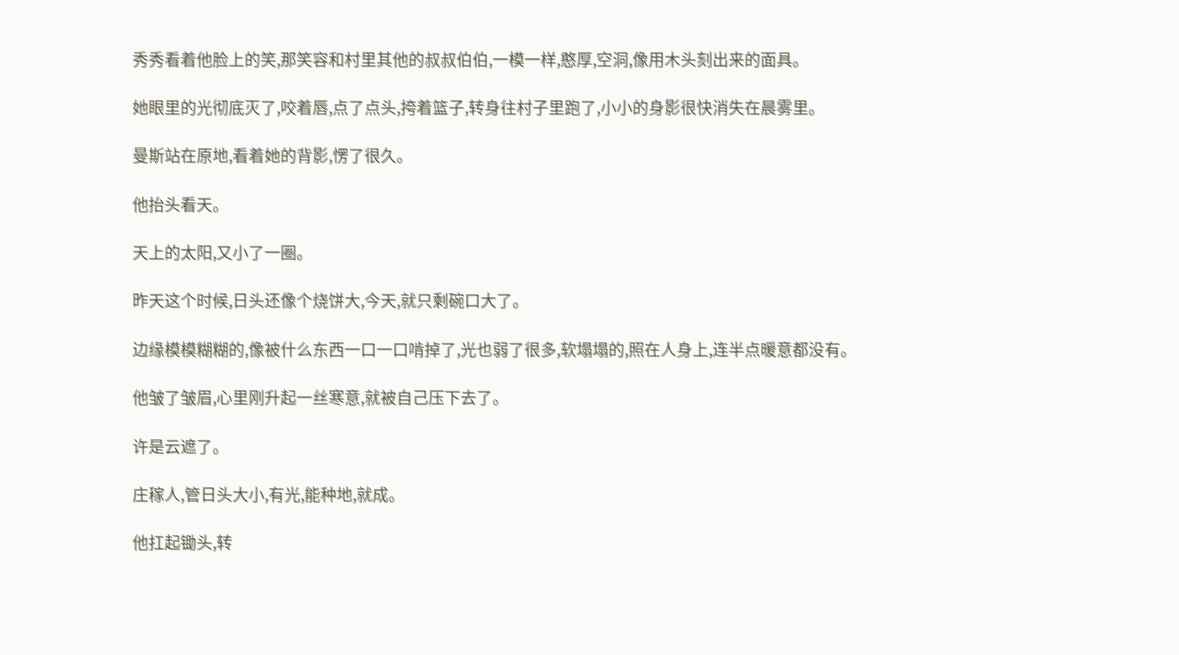秀秀看着他脸上的笑,那笑容和村里其他的叔叔伯伯,一模一样,憨厚,空洞,像用木头刻出来的面具。

她眼里的光彻底灭了,咬着唇,点了点头,挎着篮子,转身往村子里跑了,小小的身影很快消失在晨雾里。

曼斯站在原地,看着她的背影,愣了很久。

他抬头看天。

天上的太阳,又小了一圈。

昨天这个时候,日头还像个烧饼大,今天,就只剩碗口大了。

边缘模模糊糊的,像被什么东西一口一口啃掉了,光也弱了很多,软塌塌的,照在人身上,连半点暖意都没有。

他皱了皱眉,心里刚升起一丝寒意,就被自己压下去了。

许是云遮了。

庄稼人,管日头大小,有光,能种地,就成。

他扛起锄头,转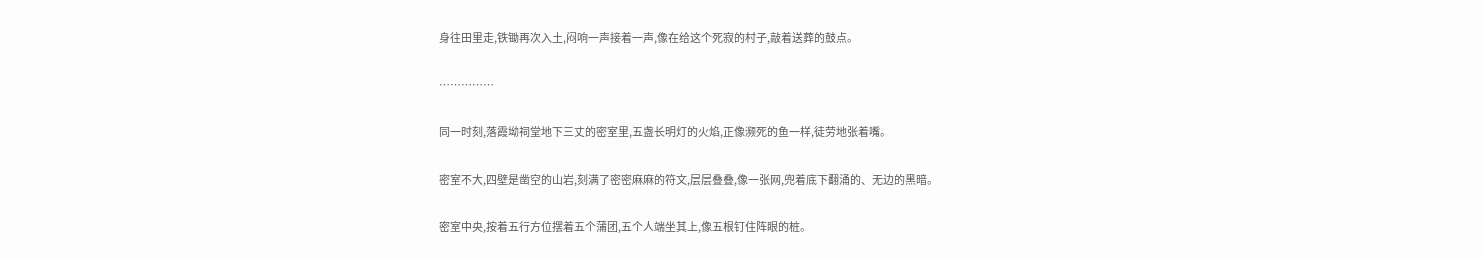身往田里走,铁锄再次入土,闷响一声接着一声,像在给这个死寂的村子,敲着送葬的鼓点。

……………

同一时刻,落霞坳祠堂地下三丈的密室里,五盏长明灯的火焰,正像濒死的鱼一样,徒劳地张着嘴。

密室不大,四壁是凿空的山岩,刻满了密密麻麻的符文,层层叠叠,像一张网,兜着底下翻涌的、无边的黑暗。

密室中央,按着五行方位摆着五个蒲团,五个人端坐其上,像五根钉住阵眼的桩。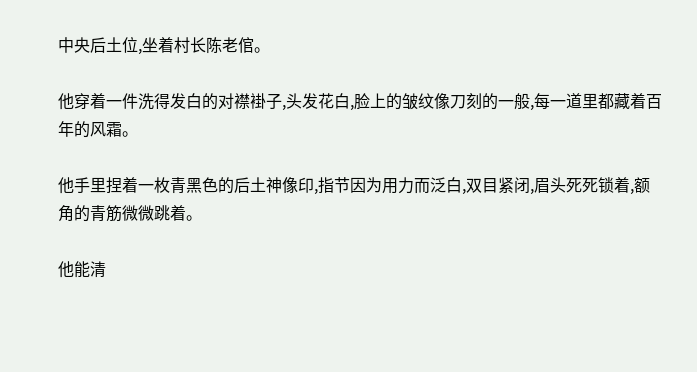中央后土位,坐着村长陈老倌。

他穿着一件洗得发白的对襟褂子,头发花白,脸上的皱纹像刀刻的一般,每一道里都藏着百年的风霜。

他手里捏着一枚青黑色的后土神像印,指节因为用力而泛白,双目紧闭,眉头死死锁着,额角的青筋微微跳着。

他能清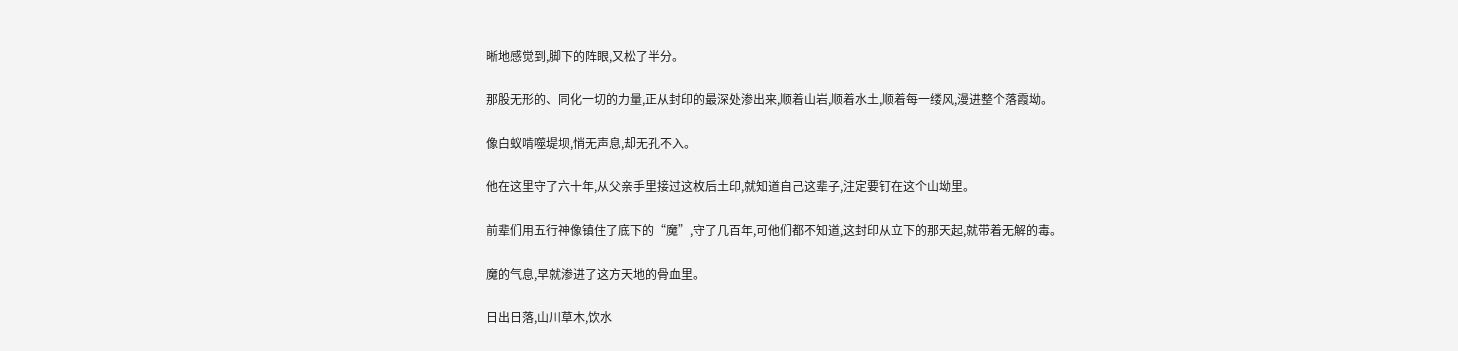晰地感觉到,脚下的阵眼,又松了半分。

那股无形的、同化一切的力量,正从封印的最深处渗出来,顺着山岩,顺着水土,顺着每一缕风,漫进整个落霞坳。

像白蚁啃噬堤坝,悄无声息,却无孔不入。

他在这里守了六十年,从父亲手里接过这枚后土印,就知道自己这辈子,注定要钉在这个山坳里。

前辈们用五行神像镇住了底下的“魔”,守了几百年,可他们都不知道,这封印从立下的那天起,就带着无解的毒。

魔的气息,早就渗进了这方天地的骨血里。

日出日落,山川草木,饮水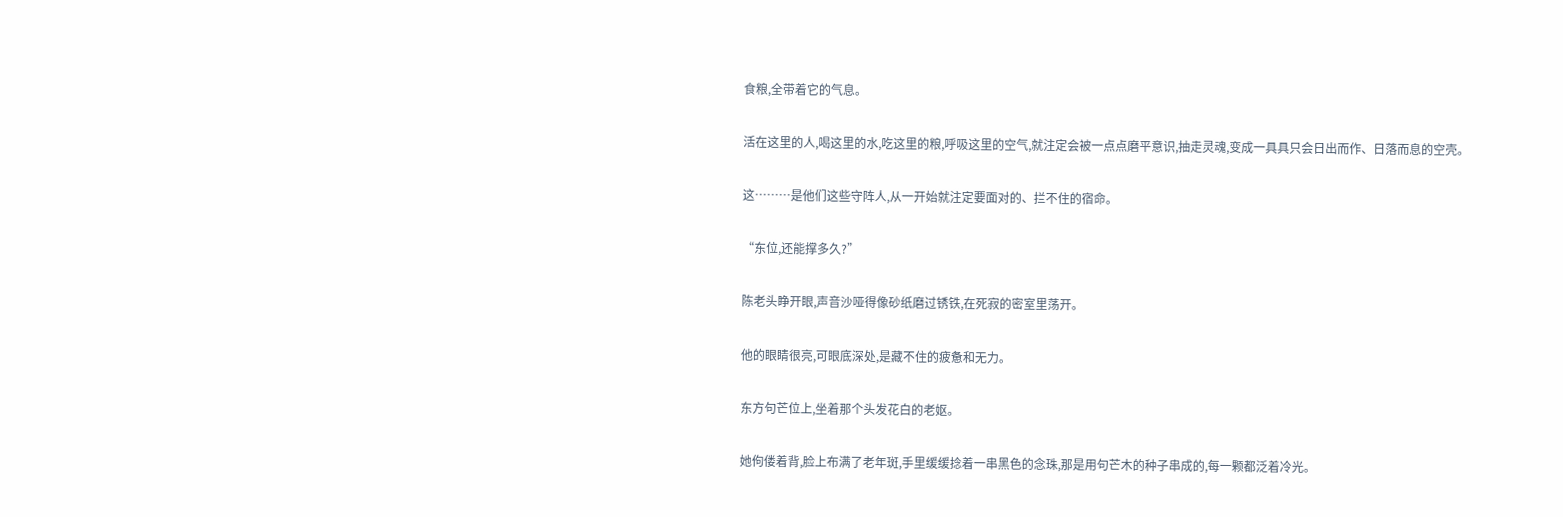食粮,全带着它的气息。

活在这里的人,喝这里的水,吃这里的粮,呼吸这里的空气,就注定会被一点点磨平意识,抽走灵魂,变成一具具只会日出而作、日落而息的空壳。

这………是他们这些守阵人,从一开始就注定要面对的、拦不住的宿命。

“东位,还能撑多久?”

陈老头睁开眼,声音沙哑得像砂纸磨过锈铁,在死寂的密室里荡开。

他的眼睛很亮,可眼底深处,是藏不住的疲惫和无力。

东方句芒位上,坐着那个头发花白的老妪。

她佝偻着背,脸上布满了老年斑,手里缓缓捻着一串黑色的念珠,那是用句芒木的种子串成的,每一颗都泛着冷光。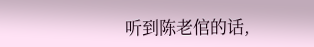听到陈老倌的话,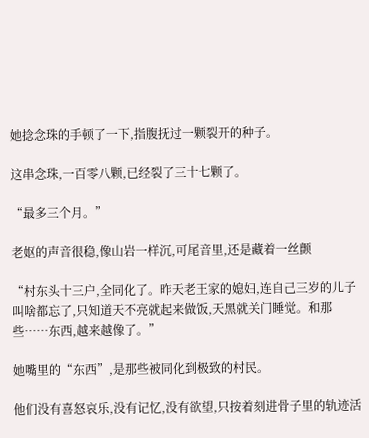她捻念珠的手顿了一下,指腹抚过一颗裂开的种子。

这串念珠,一百零八颗,已经裂了三十七颗了。

“最多三个月。”

老妪的声音很稳,像山岩一样沉,可尾音里,还是藏着一丝颤

“村东头十三户,全同化了。昨天老王家的媳妇,连自己三岁的儿子叫啥都忘了,只知道天不亮就起来做饭,天黑就关门睡觉。和那些……东西,越来越像了。”

她嘴里的“东西”,是那些被同化到极致的村民。

他们没有喜怒哀乐,没有记忆,没有欲望,只按着刻进骨子里的轨迹活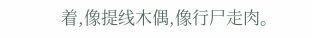着,像提线木偶,像行尸走肉。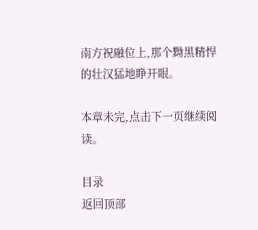南方祝融位上,那个黝黑精悍的壮汉猛地睁开眼。

本章未完,点击下一页继续阅读。

目录
返回顶部